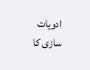ادویات سازی کا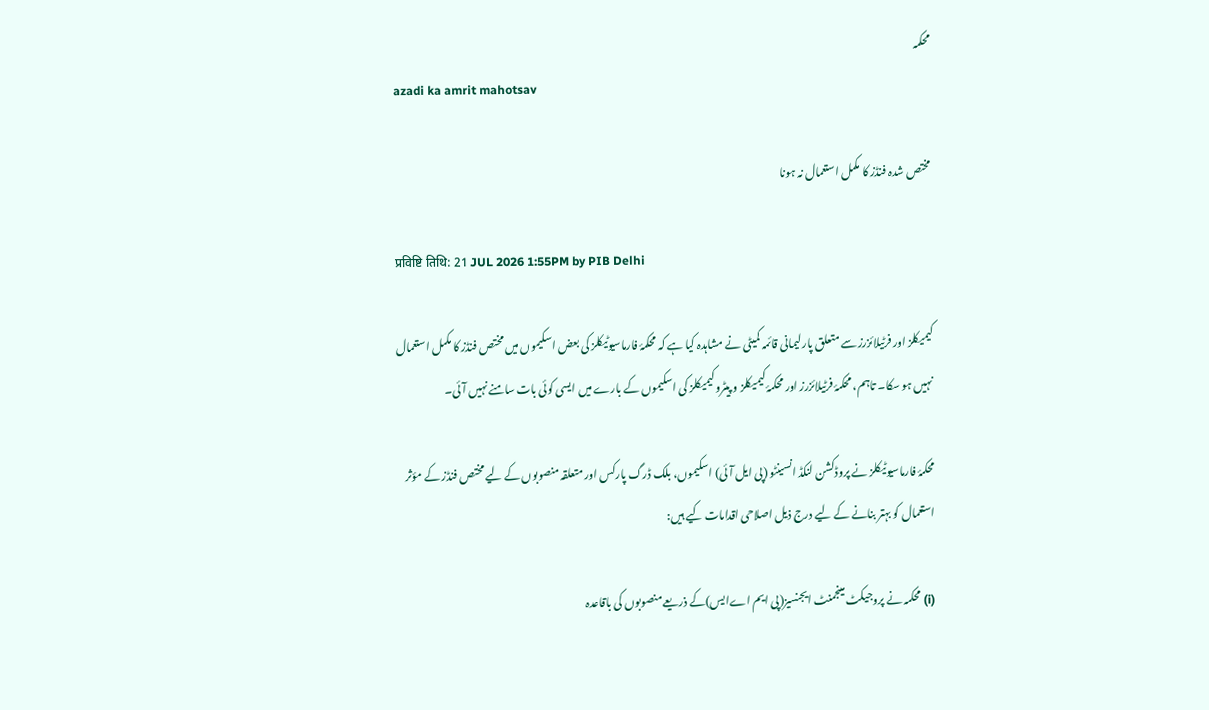محکمہ
azadi ka amrit mahotsav

مختص شدہ فنڈز کا مکمل استعمال نہ ہونا

प्रविष्टि तिथि: 21 JUL 2026 1:55PM by PIB Delhi

کیمیکلز اور فرٹیلائزرز سے متعلق پارلیمانی قائمہ کمیٹی نے مشاہدہ کیا ہے کہ محکمۂ فارماسیوٹیکلز کی بعض اسکیموں میں مختص فنڈز کا مکمل استعمال نہیں ہو سکا۔ تاہم، محکمۂ فرٹیلائزرز اور محکمۂ کیمیکلز و پیٹروکیمیکلز کی اسکیموں کے بارے میں ایسی کوئی بات سامنے نہیں آئی۔

محکمۂ فارماسیوٹیکلز نے پروڈکشن لنکڈ انسینٹو (پی ایل آئی) اسکیموں، بلک ڈرگ پارکس اور متعلقہ منصوبوں کے لیے مختص فنڈز کے مؤثر استعمال کو بہتر بنانے کے لیے درج ذیل اصلاحی اقدامات کیے ہیں:

(i) محکمہ نے پروجیکٹ مینجمنٹ ایجنسیز(پی ایم اےایس)کے ذریعے منصوبوں کی باقاعدہ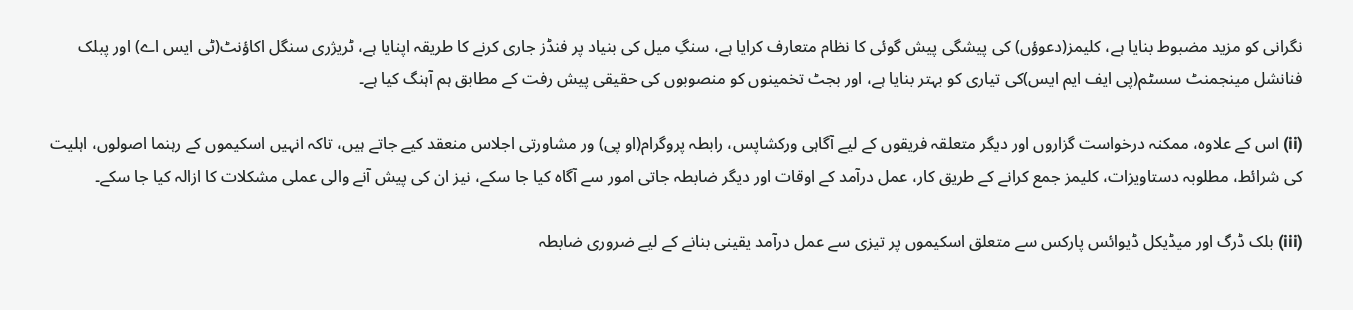نگرانی کو مزید مضبوط بنایا ہے، کلیمز(دعوؤں) کی پیشگی پیش گوئی کا نظام متعارف کرایا ہے، سنگِ میل کی بنیاد پر فنڈز جاری کرنے کا طریقہ اپنایا ہے، ٹریژری سنگل اکاؤنٹ(ٹی ایس اے) اور پبلک فنانشل مینجمنٹ سسٹم(پی ایف ایم ایس)کی تیاری کو بہتر بنایا ہے، اور بجٹ تخمینوں کو منصوبوں کی حقیقی پیش رفت کے مطابق ہم آہنگ کیا ہے۔

(ii) اس کے علاوہ، ممکنہ درخواست گزاروں اور دیگر متعلقہ فریقوں کے لیے آگاہی ورکشاپس، رابطہ پروگرام(او پی) ور مشاورتی اجلاس منعقد کیے جاتے ہیں، تاکہ انہیں اسکیموں کے رہنما اصولوں، اہلیت کی شرائط، مطلوبہ دستاویزات، کلیمز جمع کرانے کے طریق کار، عمل درآمد کے اوقات اور دیگر ضابطہ جاتی امور سے آگاہ کیا جا سکے، نیز ان کی پیش آنے والی عملی مشکلات کا ازالہ کیا جا سکے۔

(iii) بلک ڈرگ اور میڈیکل ڈیوائس پارکس سے متعلق اسکیموں پر تیزی سے عمل درآمد یقینی بنانے کے لیے ضروری ضابطہ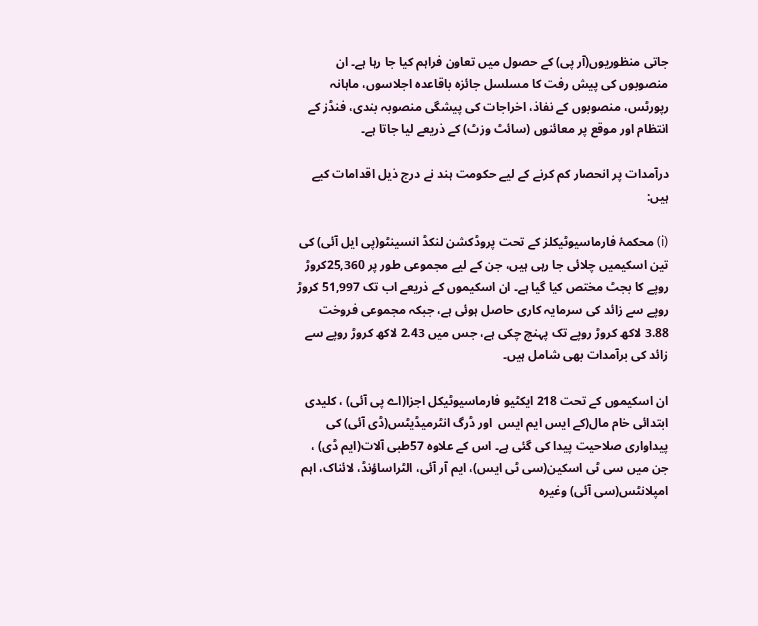جاتی منظوریوں(آر پی) کے حصول میں تعاون فراہم کیا جا رہا ہے۔ ان منصوبوں کی پیش رفت کا مسلسل جائزہ باقاعدہ اجلاسوں، ماہانہ رپورٹس، منصوبوں کے نفاذ، اخراجات کی پیشگی منصوبہ بندی، فنڈز کے انتظام اور موقع پر معائنوں (سائٹ وزٹ) کے ذریعے لیا جاتا ہے۔

درآمدات پر انحصار کم کرنے کے لیے حکومت ہند نے درج ذیل اقدامات کیے ہیں:

(i) محکمۂ فارماسیوٹیکلز کے تحت پروڈکشن لنکڈ انسینٹو(پی ایل آئی) کی تین اسکیمیں چلائی جا رہی ہیں، جن کے لیے مجموعی طور پر 25,360کروڑ روپے کا بجٹ مختص کیا گیا ہے۔ ان اسکیموں کے ذریعے اب تک 51,997 کروڑ روپے سے زائد کی سرمایہ کاری حاصل ہوئی ہے، جبکہ مجموعی فروخت 3.88 لاکھ کروڑ روپے تک پہنچ چکی ہے، جس میں 2.43 لاکھ کروڑ روپے سے زائد کی برآمدات بھی شامل ہیں۔

ان اسکیموں کے تحت 218 ایکٹیو فارماسیوٹیکل اجزا(اے پی آئی) ، کلیدی ابتدائی خام مال(کے ایس ایم ایس  اور ڈرگ انٹرمیڈیٹس(ڈی آئی) کی پیداواری صلاحیت پیدا کی گئی ہے۔ اس کے علاوہ 57طبی آلات(ایم ڈی) ، جن میں سی ٹی اسکین(سی ٹی ایس)، ایم آر آئی، الٹراساؤنڈ، لائناک، اہم امپلانٹس(سی آئی) وغیرہ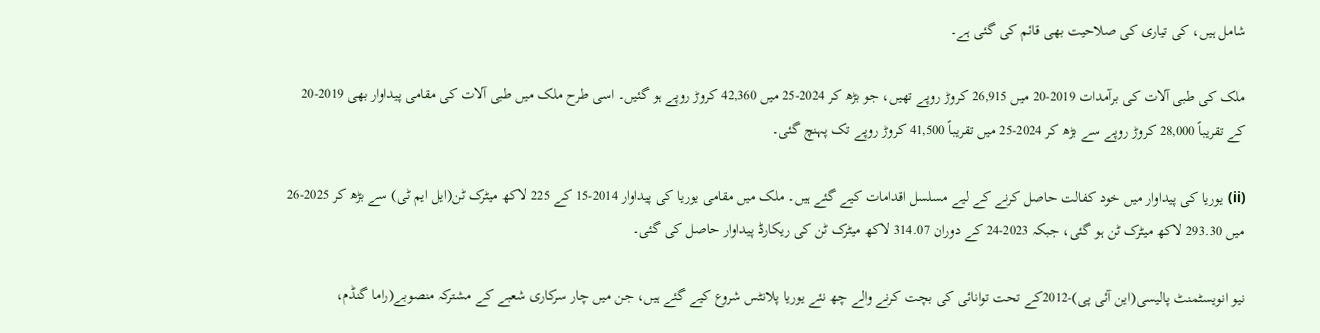شامل ہیں، کی تیاری کی صلاحیت بھی قائم کی گئی ہے۔

ملک کی طبی آلات کی برآمدات 2019-20 میں 26,915 کروڑ روپے تھیں، جو بڑھ کر 2024-25 میں 42,360 کروڑ روپے ہو گئیں۔ اسی طرح ملک میں طبی آلات کی مقامی پیداوار بھی 2019-20 کے تقریباً 28,000 کروڑ روپے سے بڑھ کر 2024-25 میں تقریباً 41,500 کروڑ روپے تک پہنچ گئی۔

(ii) یوریا کی پیداوار میں خود کفالت حاصل کرنے کے لیے مسلسل اقدامات کیے گئے ہیں۔ ملک میں مقامی یوریا کی پیداوار 2014-15 کے 225 لاکھ میٹرک ٹن(ایل ایم ٹی) سے بڑھ کر 2025-26 میں 293.30 لاکھ میٹرک ٹن ہو گئی، جبکہ 2023-24 کے دوران 314.07 لاکھ میٹرک ٹن کی ریکارڈ پیداوار حاصل کی گئی۔

نیو انویسٹمنٹ پالیسی(این آئی پی)-2012کے تحت توانائی کی بچت کرنے والے چھ نئے یوریا پلانٹس شروع کیے گئے ہیں، جن میں چار سرکاری شعبے کے مشترکہ منصوبے(راما گنڈم،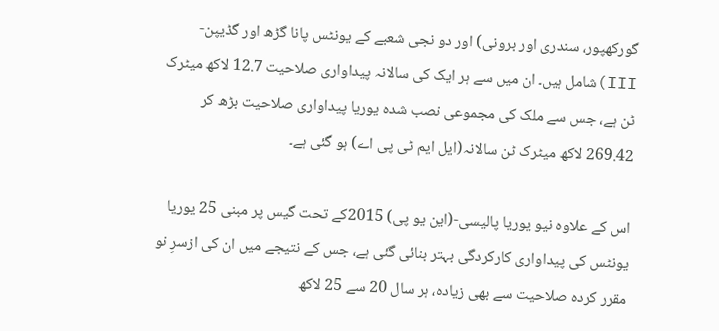گورکھپور، سندری اور برونی) اور دو نجی شعبے کے یونٹس پانا گڑھ اور گڈیپن-III)شامل ہیں۔ ان میں سے ہر ایک کی سالانہ پیداواری صلاحیت 12.7 لاکھ میٹرک ٹن ہے، جس سے ملک کی مجموعی نصب شدہ یوریا پیداواری صلاحیت بڑھ کر 269.42 لاکھ میٹرک ٹن سالانہ(ایل ایم ٹی پی اے) ہو گئی ہے۔

اس کے علاوہ نیو یوریا پالیسی-(این یو پی) 2015کے تحت گیس پر مبنی 25 یوریا یونٹس کی پیداواری کارکردگی بہتر بنائی گئی ہے، جس کے نتیجے میں ان کی ازسرِ نو مقرر کردہ صلاحیت سے بھی زیادہ، ہر سال 20 سے 25 لاکھ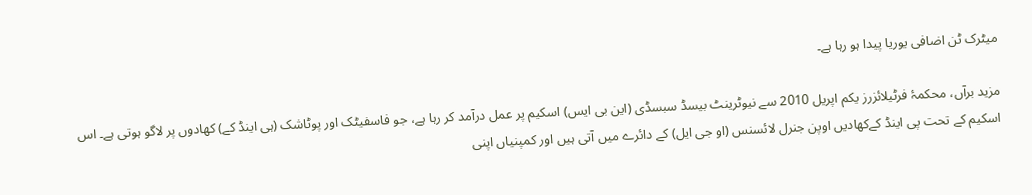میٹرک ٹن اضافی یوریا پیدا ہو رہا ہے۔

مزید برآں، محکمۂ فرٹیلائزرز یکم اپریل 2010 سے نیوٹرینٹ بیسڈ سبسڈی (این بی ایس) اسکیم پر عمل درآمد کر رہا ہے، جو فاسفیٹک اور پوٹاشک (ہی اینڈ کے) کھادوں پر لاگو ہوتی ہے۔ اس اسکیم کے تحت پی اینڈ کےکھادیں اوپن جنرل لائسنس (او جی ایل) کے دائرے میں آتی ہیں اور کمپنیاں اپنی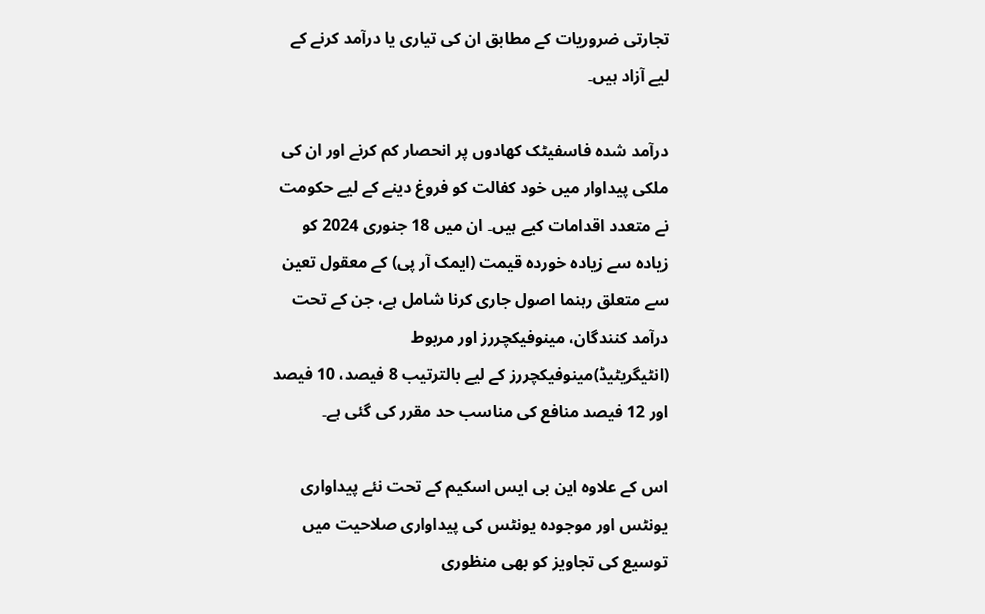تجارتی ضروریات کے مطابق ان کی تیاری یا درآمد کرنے کے لیے آزاد ہیں۔

درآمد شدہ فاسفیٹک کھادوں پر انحصار کم کرنے اور ان کی ملکی پیداوار میں خود کفالت کو فروغ دینے کے لیے حکومت نے متعدد اقدامات کیے ہیں۔ ان میں 18 جنوری 2024 کو زیادہ سے زیادہ خوردہ قیمت (ایمک آر پی) کے معقول تعین سے متعلق رہنما اصول جاری کرنا شامل ہے، جن کے تحت درآمد کنندگان، مینوفیکچررز اور مربوط (انٹیگریٹیڈ)مینوفیکچررز کے لیے بالترتیب 8 فیصد، 10 فیصد اور 12 فیصد منافع کی مناسب حد مقرر کی گئی ہے۔

اس کے علاوہ این بی ایس اسکیم کے تحت نئے پیداواری یونٹس اور موجودہ یونٹس کی پیداواری صلاحیت میں توسیع کی تجاویز کو بھی منظوری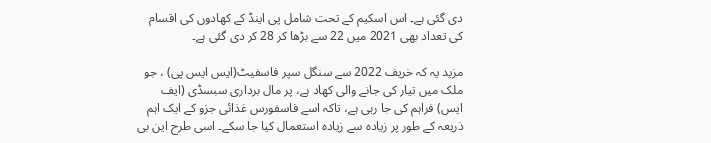دی گئی ہے۔ اس اسکیم کے تحت شامل پی اینڈ کے کھادوں کی اقسام کی تعداد بھی 2021 میں 22 سے بڑھا کر 28 کر دی گئی ہے۔

مزید یہ کہ خریف 2022 سے سنگل سپر فاسفیٹ(ایس ایس پی) ، جو ملک میں تیار کی جانے والی کھاد ہے، پر مال برداری سبسڈی (ایف ایس) فراہم کی جا رہی ہے، تاکہ اسے فاسفورس غذائی جزو کے ایک اہم ذریعہ کے طور پر زیادہ سے زیادہ استعمال کیا جا سکے۔ اسی طرح این بی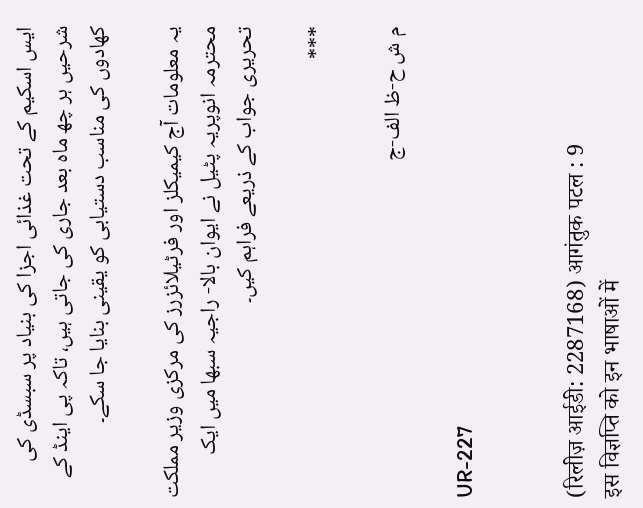ایس اسکیم کے تحت غذائی اجزا کی بنیاد پر سبسڈی کی شرحیں ہر چھ ماہ بعد جاری کی جاتی ہیں، تاکہ پی اینڈ کے کھادوں کی مناسب دستیابی کو یقینی بنایا جا سکے۔

یہ معلومات آج کیمیکلز اور فرٹیلائزرز کی مرکزی وزیر مملکت محترمہ انوپریہ پٹیل نے ایوان بالا- راجیہ سبھا میں ایک تحریری جواب کے ذریعے فراہم کیں۔

***

م ش ح-ظ الف-ج

UR-227


(रिलीज़ आईडी: 2287168) आगंतुक पटल : 9
इस विज्ञप्ति को इन भाषाओं में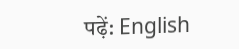पढ़ें: English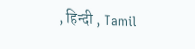, हिन्दी , Tamil